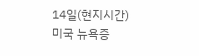14일(현지시간) 미국 뉴욕증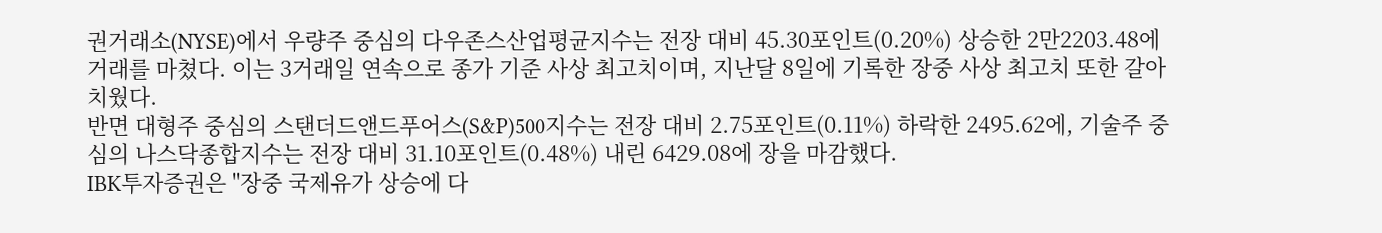권거래소(NYSE)에서 우량주 중심의 다우존스산업평균지수는 전장 대비 45.30포인트(0.20%) 상승한 2만2203.48에 거래를 마쳤다. 이는 3거래일 연속으로 종가 기준 사상 최고치이며, 지난달 8일에 기록한 장중 사상 최고치 또한 갈아치웠다.
반면 대형주 중심의 스탠더드앤드푸어스(S&P)500지수는 전장 대비 2.75포인트(0.11%) 하락한 2495.62에, 기술주 중심의 나스닥종합지수는 전장 대비 31.10포인트(0.48%) 내린 6429.08에 장을 마감했다.
IBK투자증권은 "장중 국제유가 상승에 다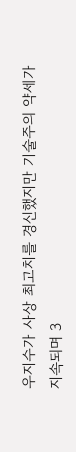우지수가 사상 최고치를 경신했지만 기술주의 약세가 지속되며 3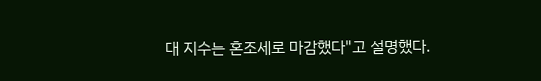대 지수는 혼조세로 마감했다"고 설명했다.